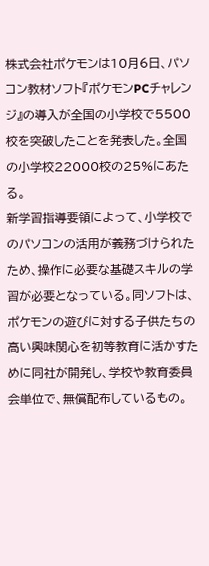株式会社ポケモンは10月6日、パソコン教材ソフト『ポケモンPCチャレンジ』の導入が全国の小学校で5500校を突破したことを発表した。全国の小学校22000校の25%にあたる。
新学習指導要領によって、小学校でのパソコンの活用が義務づけられたため、操作に必要な基礎スキルの学習が必要となっている。同ソフトは、ポケモンの遊びに対する子供たちの高い興味関心を初等教育に活かすために同社が開発し、学校や教育委員会単位で、無償配布しているもの。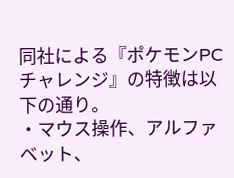同社による『ポケモンPCチャレンジ』の特徴は以下の通り。
・マウス操作、アルファベット、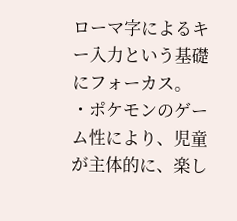ローマ字によるキー入力という基礎にフォーカス。
・ポケモンのゲーム性により、児童が主体的に、楽し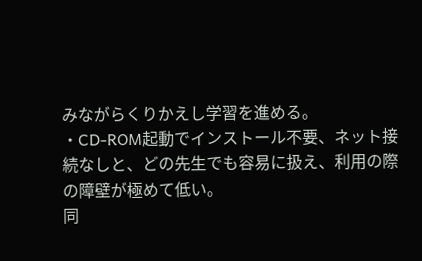みながらくりかえし学習を進める。
・CD-ROM起動でインストール不要、ネット接続なしと、どの先生でも容易に扱え、利用の際の障壁が極めて低い。
同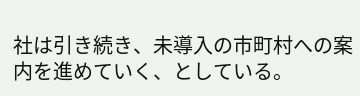社は引き続き、未導入の市町村への案内を進めていく、としている。